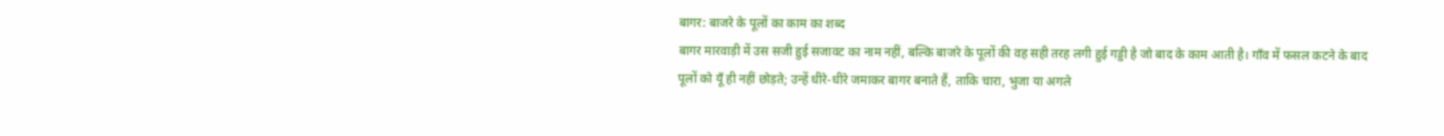बागर: बाजरे के पूलों का काम का शब्द
बागर मारवाड़ी में उस सजी हुई सजावट का नाम नहीं, बल्कि बाजरे के पूलों की वह सही तरह लगी हुई गड्डी है जो बाद के काम आती है। गाँव में फसल कटने के बाद पूलों को यूँ ही नहीं छोड़ते; उन्हें धीरे-धीरे जमाकर बागर बनाते हैं, ताकि चारा, भुजा या अगले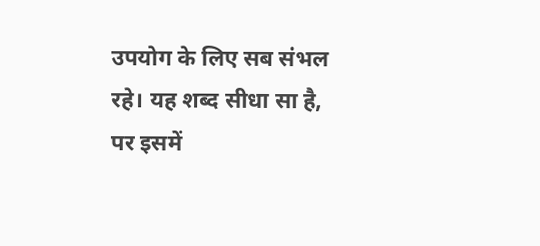उपयोग के लिए सब संभल रहे। यह शब्द सीधा सा है, पर इसमें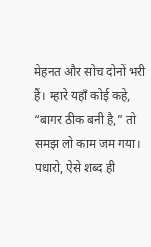मेहनत और सोच दोनों भरी हैं। म्हारे यहाँ कोई कहे, “बागर ठीक बनी है,” तो समझ लो काम जम गया। पधारो, ऐसे शब्द ही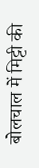बोलचाल में मिट्टी की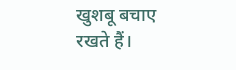खुशबू बचाए रखते हैं।